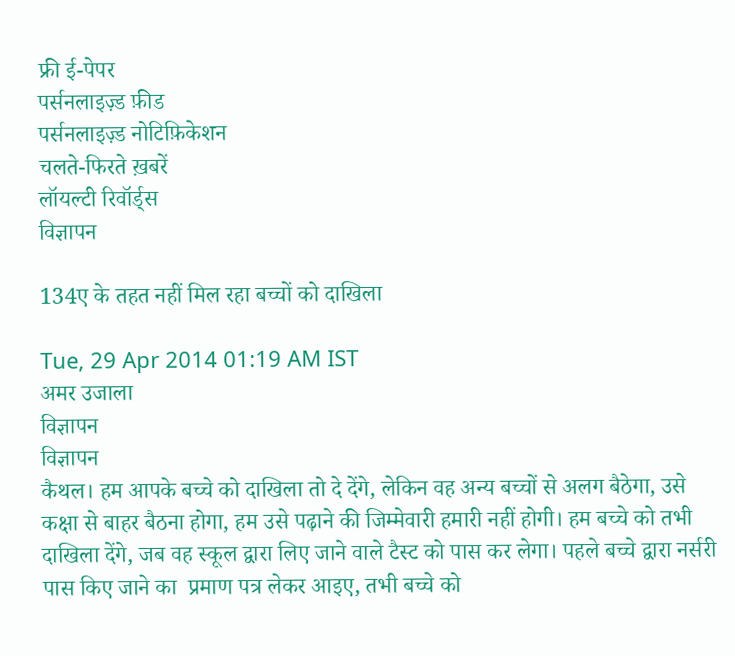फ्री ई-पेपर
पर्सनलाइज़्ड फ़ीड
पर्सनलाइज़्ड नोटिफ़िकेशन
चलते-फिरते ख़बरें
लॉयल्टी रिवॉर्ड्स
विज्ञापन

134ए के तहत नहीं मिल रहा बच्चों को दाखिला

Tue, 29 Apr 2014 01:19 AM IST
अमर उजाला
विज्ञापन
विज्ञापन
कैथल। हम आपके बच्चे को दाखिला तो दे देंगे, लेकिन वह अन्य बच्चों से अलग बैठेगा, उसे कक्षा से बाहर बैठना होगा, हम उसे पढ़ाने की जिम्मेवारी हमारी नहीं होगी। हम बच्चे को तभी दाखिला देंगे, जब वह स्कूल द्वारा लिए जाने वाले टैस्ट को पास कर लेगा। पहले बच्चे द्वारा नर्सरी पास किए जाने का  प्रमाण पत्र लेकर आइए, तभी बच्चे को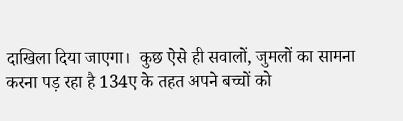दाखिला दिया जाएगा।  कुछ ऐसे ही सवालों, जुमलों का सामना करना पड़ रहा है 134ए के तहत अपने बच्चों को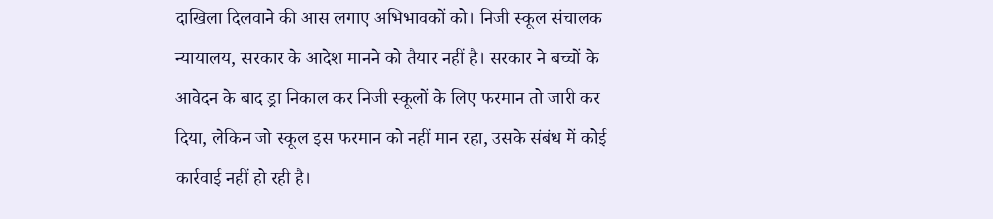दाखिला दिलवाने की आस लगाए अभिभावकों को। निजी स्कूल संचालक न्यायालय, सरकार के आदेश मानने को तैयार नहीं है। सरकार ने बच्चों के आवेदन के बाद ड्रा निकाल कर निजी स्कूलों के लिए फरमान तो जारी कर दिया, लेकिन जो स्कूल इस फरमान को नहीं मान रहा, उसके संबंध में कोई कार्रवाई नहीं हो रही है।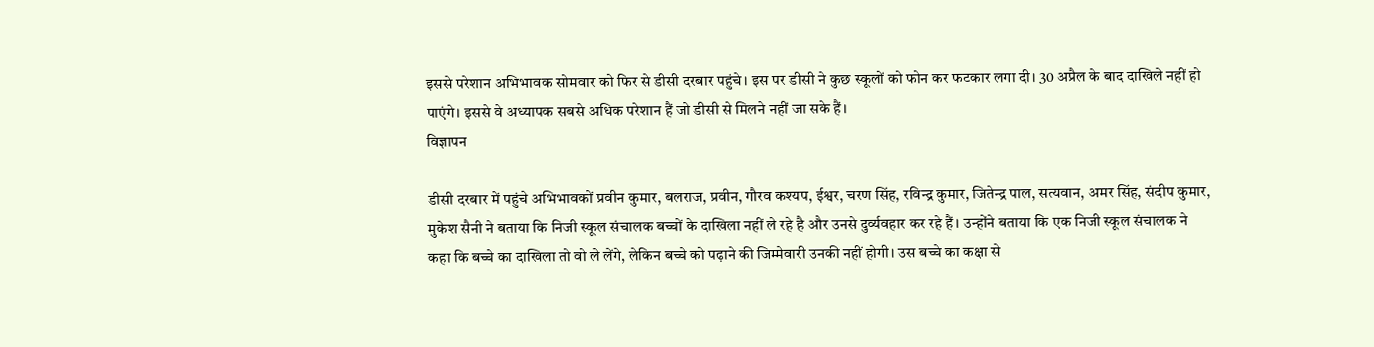इससे परेशान अभिभावक सोमवार को फिर से डीसी दरबार पहुंचे। इस पर डीसी ने कुछ स्कूलों को फोन कर फटकार लगा दी। 30 अप्रैल के बाद दाखिले नहीं हो पाएंगे। इससे वे अध्यापक सबसे अधिक परेशान हैं जो डीसी से मिलने नहीं जा सके हैं।
विज्ञापन

डीसी दरबार में पहुंचे अभिभावकों प्रवीन कुमार, बलराज, प्रवीन, गौरव कश्यप, ईश्वर, चरण सिंह, रविन्द्र कुमार, जितेन्द्र पाल, सत्यवान, अमर सिंह, संदीप कुमार, मुकेश सैनी ने बताया कि निजी स्कूल संचालक बच्चों के दाखिला नहीं ले रहे है और उनसे दुर्व्यवहार कर रहे हैं। उन्होंने बताया कि एक निजी स्कूल संचालक ने कहा कि बच्चे का दाखिला तो वो ले लेंगे, लेकिन बच्चे को पढ़ाने की जिम्मेवारी उनकी नहीं होगी। उस बच्चे का कक्षा से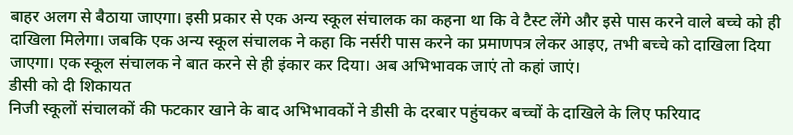बाहर अलग से बैठाया जाएगा। इसी प्रकार से एक अन्य स्कूल संचालक का कहना था कि वे टैस्ट लेंगे और इसे पास करने वाले बच्चे को ही दाखिला मिलेगा। जबकि एक अन्य स्कूल संचालक ने कहा कि नर्सरी पास करने का प्रमाणपत्र लेकर आइए, तभी बच्चे को दाखिला दिया जाएगा। एक स्कूल संचालक ने बात करने से ही इंकार कर दिया। अब अभिभावक जाएं तो कहां जाएं।
डीसी को दी शिकायत
निजी स्कूलों संचालकों की फटकार खाने के बाद अभिभावकों ने डीसी के दरबार पहुंचकर बच्चों के दाखिले के लिए फरियाद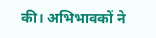की। अभिभावकों ने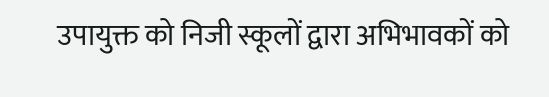उपायुक्त को निजी स्कूलों द्वारा अभिभावकों को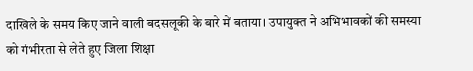दाखिले के समय किए जाने वाली बदसलूकी के बारे में बताया। उपायुक्त ने अभिभावकों की समस्या को गंभीरता से लेते हुए जिला शिक्षा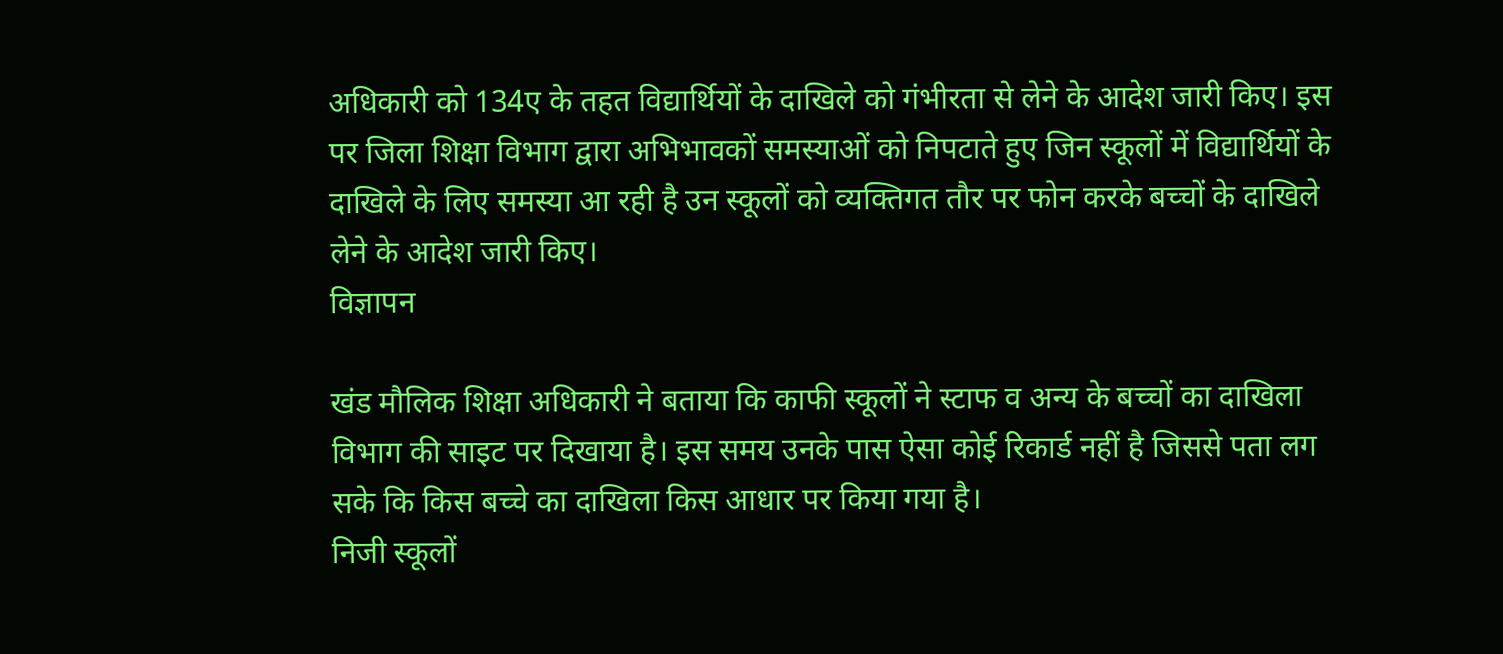अधिकारी को 134ए के तहत विद्यार्थियों के दाखिले को गंभीरता से लेने के आदेश जारी किए। इस पर जिला शिक्षा विभाग द्वारा अभिभावकों समस्याओं को निपटाते हुए जिन स्कूलों में विद्यार्थियों के दाखिले के लिए समस्या आ रही है उन स्कूलों को व्यक्तिगत तौर पर फोन करके बच्चों के दाखिले लेने के आदेश जारी किए।
विज्ञापन

खंड मौलिक शिक्षा अधिकारी ने बताया कि काफी स्कूलों ने स्टाफ व अन्य के बच्चों का दाखिला विभाग की साइट पर दिखाया है। इस समय उनके पास ऐसा कोई रिकार्ड नहीं है जिससे पता लग सके कि किस बच्चे का दाखिला किस आधार पर किया गया है।
निजी स्कूलों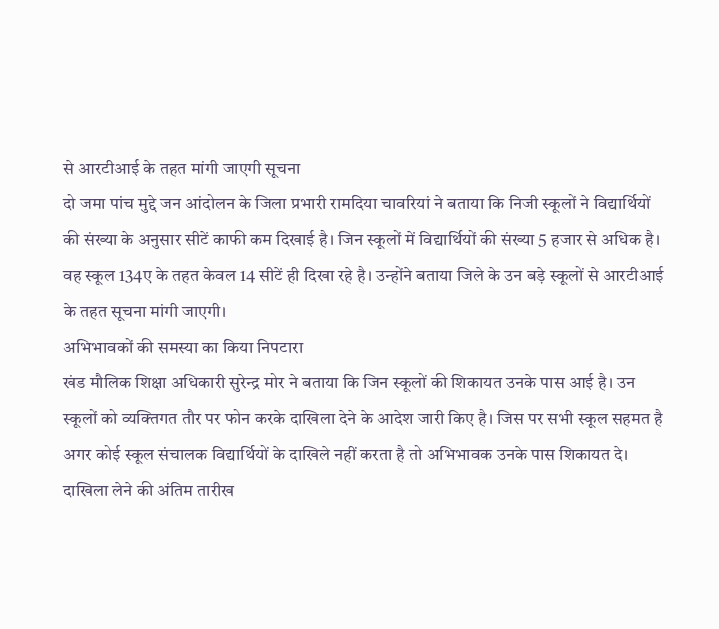से आरटीआई के तहत मांगी जाएगी सूचना
दो जमा पांच मुद्दे जन आंदोलन के जिला प्रभारी रामदिया चावरियां ने बताया कि निजी स्कूलों ने विद्यार्थियों की संख्या के अनुसार सीटें काफी कम दिखाई है। जिन स्कूलों में विद्यार्थियों की संख्या 5 हजार से अधिक है। वह स्कूल 134ए के तहत केवल 14 सीटें ही दिखा रहे है। उन्होंने बताया जिले के उन बड़े स्कूलों से आरटीआई के तहत सूचना मांगी जाएगी।
अभिभावकों की समस्या का किया निपटारा
खंड मौलिक शिक्षा अधिकारी सुरेन्द्र मोर ने बताया कि जिन स्कूलों की शिकायत उनके पास आई है। उन स्कूलों को व्यक्तिगत तौर पर फोन करके दाखिला देने के आदेश जारी किए है। जिस पर सभी स्कूल सहमत है अगर कोई स्कूल संचालक विद्यार्थियों के दाखिले नहीं करता है तो अभिभावक उनके पास शिकायत दे।
दाखिला लेने की अंतिम तारीख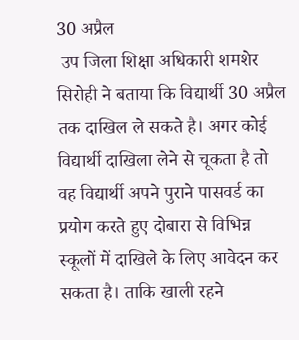30 अप्रैल
 उप जिला शिक्षा अधिकारी शमशेर सिरोही ने बताया कि विद्यार्थी 30 अप्रैल तक दाखिल ले सकते है। अगर कोई विद्यार्थी दाखिला लेने से चूकता है तो वह विद्यार्थी अपने पुराने पासवर्ड का प्रयोग करते हुए दोबारा से विभिन्न स्कूलों में दाखिले के लिए आवेदन कर सकता है। ताकि खाली रहने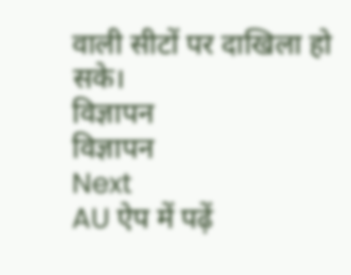वाली सीटों पर दाखिला हो सके।
विज्ञापन
विज्ञापन
Next
AU ऐप में पढ़ें